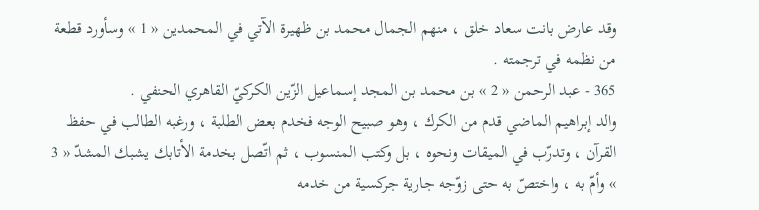وقد عارض بانت سعاد خلق ، منهم الجمال محمد بن ظهيرة الآتي في المحمدين « 1 » وسأورد قطعة من نظمه في ترجمته .
365 - عبد الرحمن « 2 » بن محمد بن المجد إسماعيل الزّين الكركيّ القاهري الحنفي .
والد إبراهيم الماضي قدم من الكرك ، وهو صبيح الوجه فخدم بعض الطلبة ، ورغبه الطالب في حفظ القرآن ، وتدرّب في الميقات ونحوه ، بل وكتب المنسوب ، ثم اتّصل بخدمة الأتابك يشبك المشدّ « 3 » وأمّ به ، واختصّ به حتى زوّجه جارية جركسية من خدمه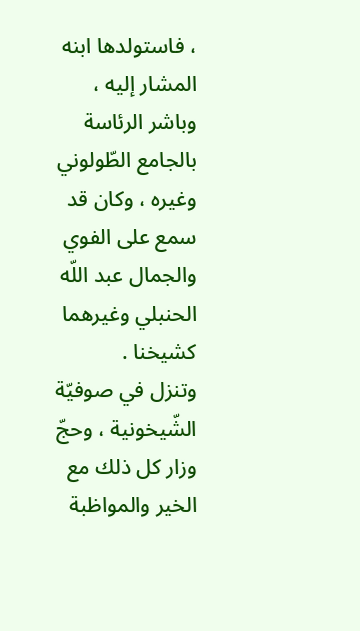، فاستولدها ابنه المشار إليه ، وباشر الرئاسة بالجامع الطّولوني وغيره ، وكان قد سمع على الفوي والجمال عبد اللّه الحنبلي وغيرهما كشيخنا .
وتنزل في صوفيّة الشّيخونية ، وحجّ وزار كل ذلك مع الخير والمواظبة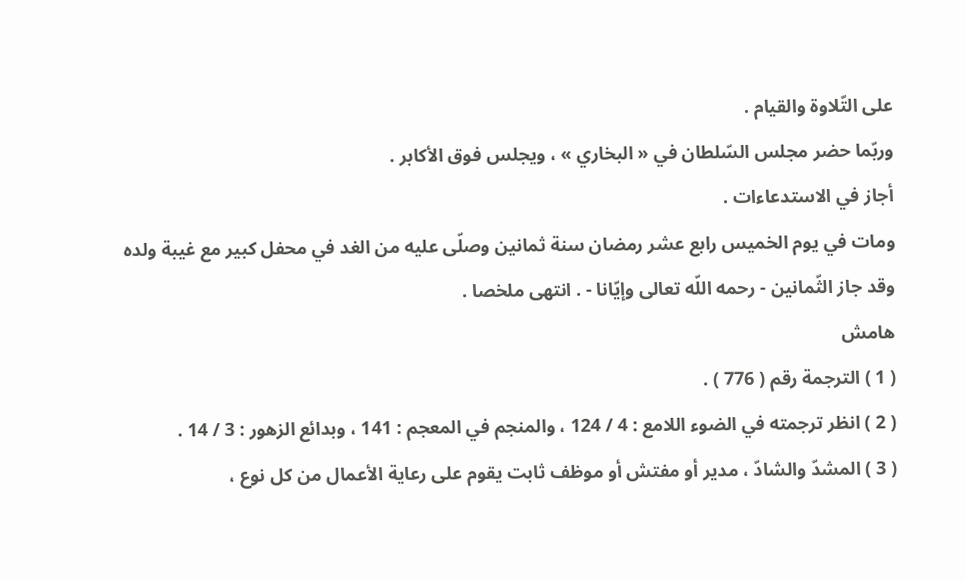على التّلاوة والقيام .
وربّما حضر مجلس السّلطان في « البخاري » ، ويجلس فوق الأكابر .
أجاز في الاستدعاءات .
ومات في يوم الخميس رابع عشر رمضان سنة ثمانين وصلّى عليه من الغد في محفل كبير مع غيبة ولده وقد جاز الثّمانين - رحمه اللّه تعالى وإيّانا - . انتهى ملخصا .
هامش
( 1 ) الترجمة رقم ( 776 ) .
( 2 ) انظر ترجمته في الضوء اللامع : 4 / 124 ، والمنجم في المعجم : 141 ، وبدائع الزهور : 3 / 14 .
( 3 ) المشدّ والشادّ ، مدير أو مفتش أو موظف ثابت يقوم على رعاية الأعمال من كل نوع ،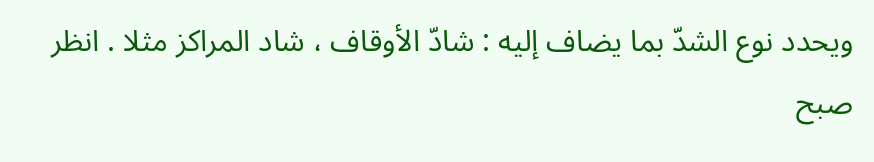ويحدد نوع الشدّ بما يضاف إليه : شادّ الأوقاف ، شاد المراكز مثلا . انظر صبح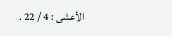الأعشى : 4 / 22 .